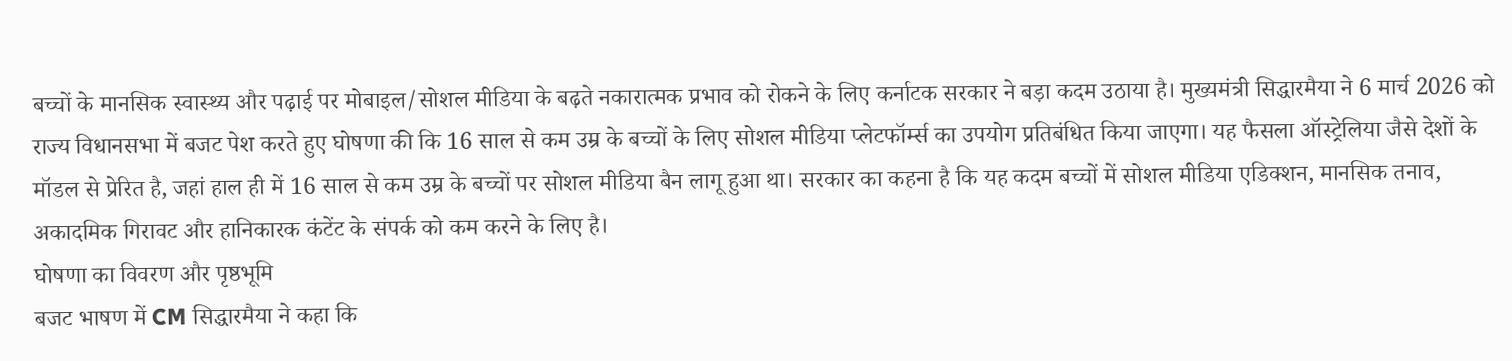बच्चों के मानसिक स्वास्थ्य और पढ़ाई पर मोबाइल/सोशल मीडिया के बढ़ते नकारात्मक प्रभाव को रोकने के लिए कर्नाटक सरकार ने बड़ा कदम उठाया है। मुख्यमंत्री सिद्धारमैया ने 6 मार्च 2026 को राज्य विधानसभा में बजट पेश करते हुए घोषणा की कि 16 साल से कम उम्र के बच्चों के लिए सोशल मीडिया प्लेटफॉर्म्स का उपयोग प्रतिबंधित किया जाएगा। यह फैसला ऑस्ट्रेलिया जैसे देशों के मॉडल से प्रेरित है, जहां हाल ही में 16 साल से कम उम्र के बच्चों पर सोशल मीडिया बैन लागू हुआ था। सरकार का कहना है कि यह कदम बच्चों में सोशल मीडिया एडिक्शन, मानसिक तनाव, अकादमिक गिरावट और हानिकारक कंटेंट के संपर्क को कम करने के लिए है।
घोषणा का विवरण और पृष्ठभूमि
बजट भाषण में CM सिद्धारमैया ने कहा कि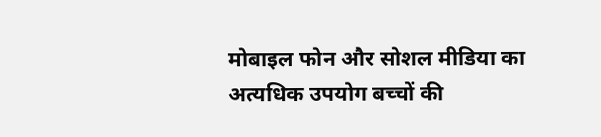मोबाइल फोन और सोशल मीडिया का अत्यधिक उपयोग बच्चों की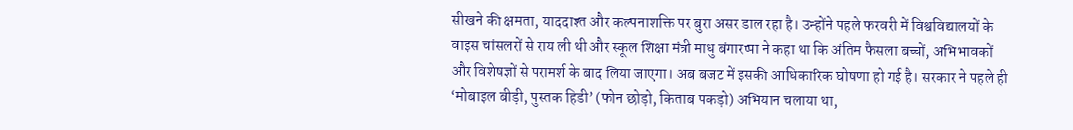सीखने की क्षमता, याददाश्त और कल्पनाशक्ति पर बुरा असर डाल रहा है। उन्होंने पहले फरवरी में विश्वविद्यालयों के वाइस चांसलरों से राय ली थी और स्कूल शिक्षा मंत्री माधु बंगारप्पा ने कहा था कि अंतिम फैसला बच्चों, अभिभावकों और विशेषज्ञों से परामर्श के बाद लिया जाएगा। अब बजट में इसकी आधिकारिक घोषणा हो गई है। सरकार ने पहले ही ‘मोबाइल बीड़ी, पुस्तक हिडी’ (फोन छोड़ो, किताब पकड़ो) अभियान चलाया था,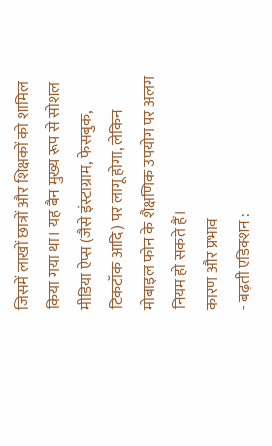जिसमें लाखों छात्रों और शिक्षकों को शामिल किया गया था। यह बैन मुख्य रूप से सोशल मीडिया ऐप्स (जैसे इंस्टाग्राम, फेसबुक, टिकटॉक आदि) पर लागू होगा, लेकिन मोबाइल फोन के शैक्षणिक उपयोग पर अलग नियम हो सकते हैं।
कारण और प्रभाव
- बढ़ती एडिक्शन :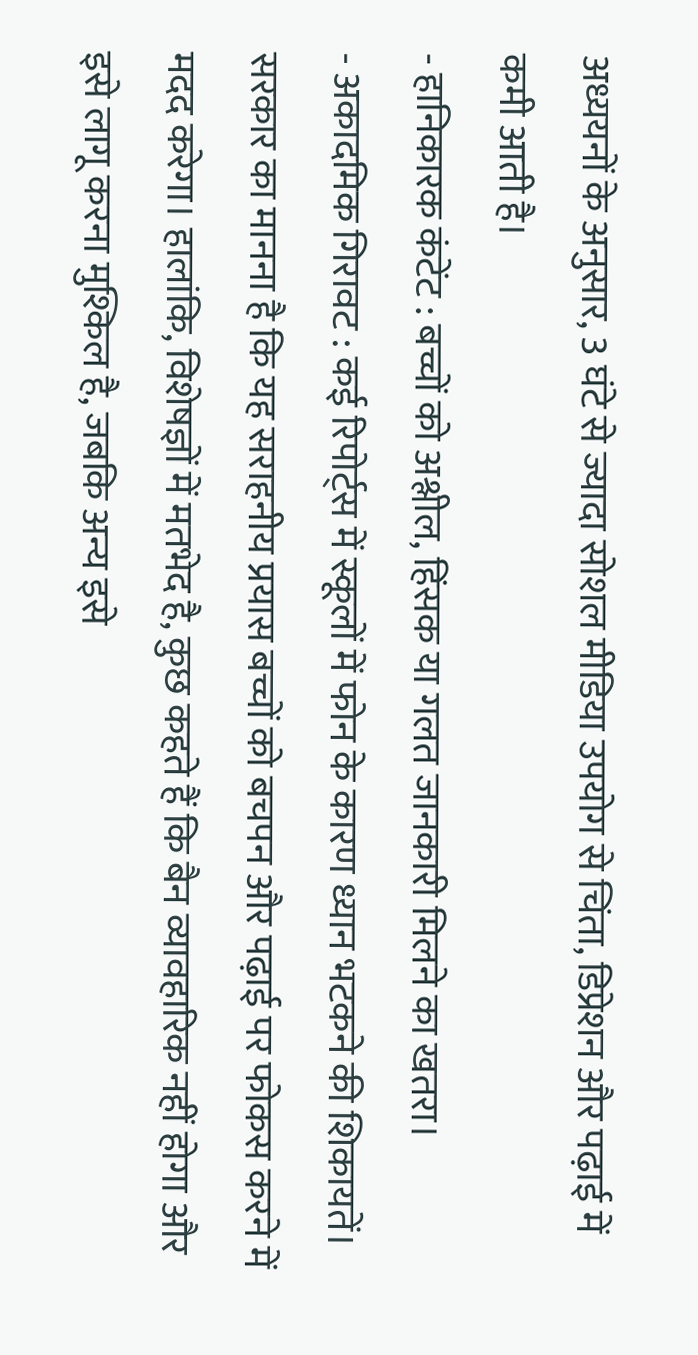अध्ययनों के अनुसार, 3 घंटे से ज्यादा सोशल मीडिया उपयोग से चिंता, डिप्रेशन और पढ़ाई में कमी आती है।
- हानिकारक कंटेंट : बच्चों को अश्लील, हिंसक या गलत जानकारी मिलने का खतरा।
- अकादमिक गिरावट : कई रिपोर्ट्स में स्कूलों में फोन के कारण ध्यान भटकने की शिकायतें।
सरकार का मानना है कि यह सराहनीय प्रयास बच्चों को बचपन और पढ़ाई पर फोकस करने में मदद करेगा। हालांकि, विशेषज्ञों में मतभेद है, कुछ कहते हैं कि बैन व्यावहारिक नहीं होगा और इसे लागू करना मुश्किल है, जबकि अन्य इसे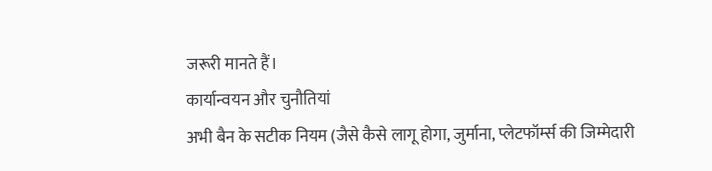जरूरी मानते हैं।
कार्यान्वयन और चुनौतियां
अभी बैन के सटीक नियम (जैसे कैसे लागू होगा, जुर्माना, प्लेटफॉर्म्स की जिम्मेदारी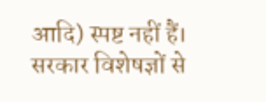आदि) स्पष्ट नहीं हैं। सरकार विशेषज्ञों से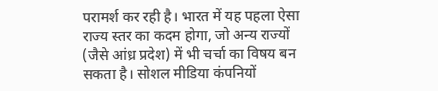परामर्श कर रही है। भारत में यह पहला ऐसा राज्य स्तर का कदम होगा, जो अन्य राज्यों (जैसे आंध्र प्रदेश) में भी चर्चा का विषय बन सकता है। सोशल मीडिया कंपनियों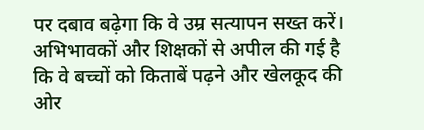पर दबाव बढ़ेगा कि वे उम्र सत्यापन सख्त करें। अभिभावकों और शिक्षकों से अपील की गई है कि वे बच्चों को किताबें पढ़ने और खेलकूद की ओर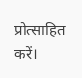प्रोत्साहित करें।